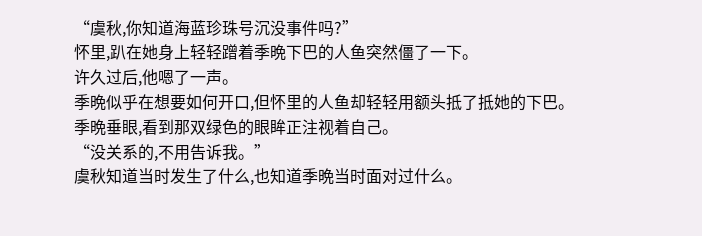“虞秋,你知道海蓝珍珠号沉没事件吗?”
怀里,趴在她身上轻轻蹭着季晩下巴的人鱼突然僵了一下。
许久过后,他嗯了一声。
季晩似乎在想要如何开口,但怀里的人鱼却轻轻用额头抵了抵她的下巴。
季晩垂眼,看到那双绿色的眼眸正注视着自己。
“没关系的,不用告诉我。”
虞秋知道当时发生了什么,也知道季晩当时面对过什么。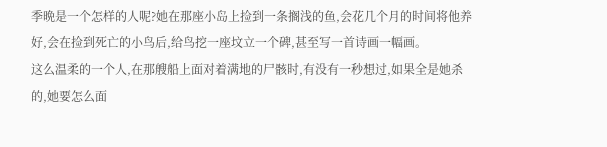季晩是一个怎样的人呢?她在那座小岛上捡到一条搁浅的鱼,会花几个月的时间将他养好,会在捡到死亡的小鸟后,给鸟挖一座坟立一个碑,甚至写一首诗画一幅画。
这么温柔的一个人,在那艘船上面对着满地的尸骸时,有没有一秒想过,如果全是她杀的,她要怎么面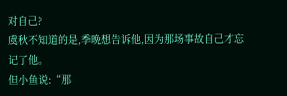对自己?
虞秋不知道的是,季晩想告诉他,因为那场事故自己才忘记了他。
但小鱼说:“那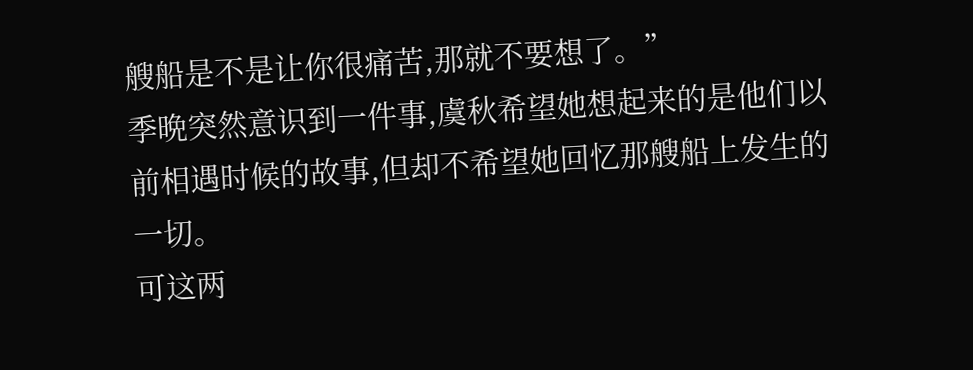艘船是不是让你很痛苦,那就不要想了。”
季晩突然意识到一件事,虞秋希望她想起来的是他们以前相遇时候的故事,但却不希望她回忆那艘船上发生的一切。
可这两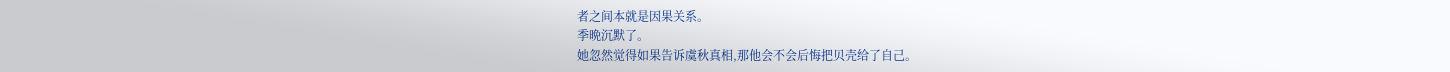者之间本就是因果关系。
季晩沉默了。
她忽然觉得如果告诉虞秋真相,那他会不会后悔把贝壳给了自己。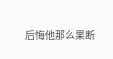后悔他那么果断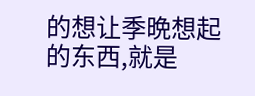的想让季晩想起的东西,就是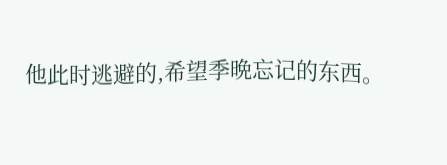他此时逃避的,希望季晩忘记的东西。